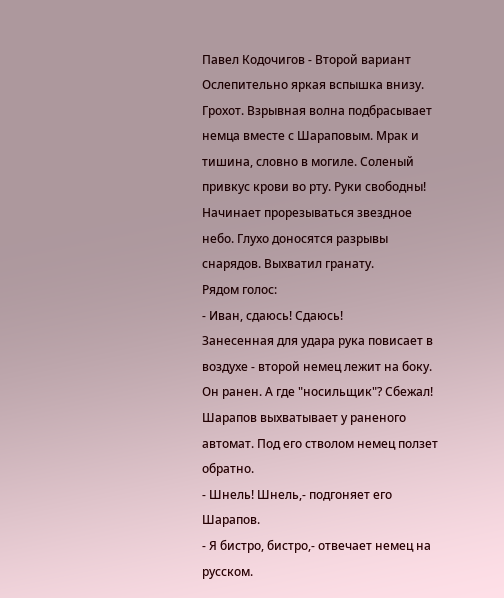Павел Кодочигов - Второй вариант
Ослепительно яркая вспышка внизу. Грохот. Взрывная волна подбрасывает немца вместе с Шараповым. Мрак и тишина, словно в могиле. Соленый привкус крови во рту. Руки свободны! Начинает прорезываться звездное небо. Глухо доносятся разрывы снарядов. Выхватил гранату.
Рядом голос:
- Иван, сдаюсь! Сдаюсь!
Занесенная для удара рука повисает в воздухе - второй немец лежит на боку. Он ранен. А где "носильщик"? Сбежал!
Шарапов выхватывает у раненого автомат. Под его стволом немец ползет обратно.
- Шнель! Шнель,- подгоняет его Шарапов.
- Я бистро, бистро,- отвечает немец на русском.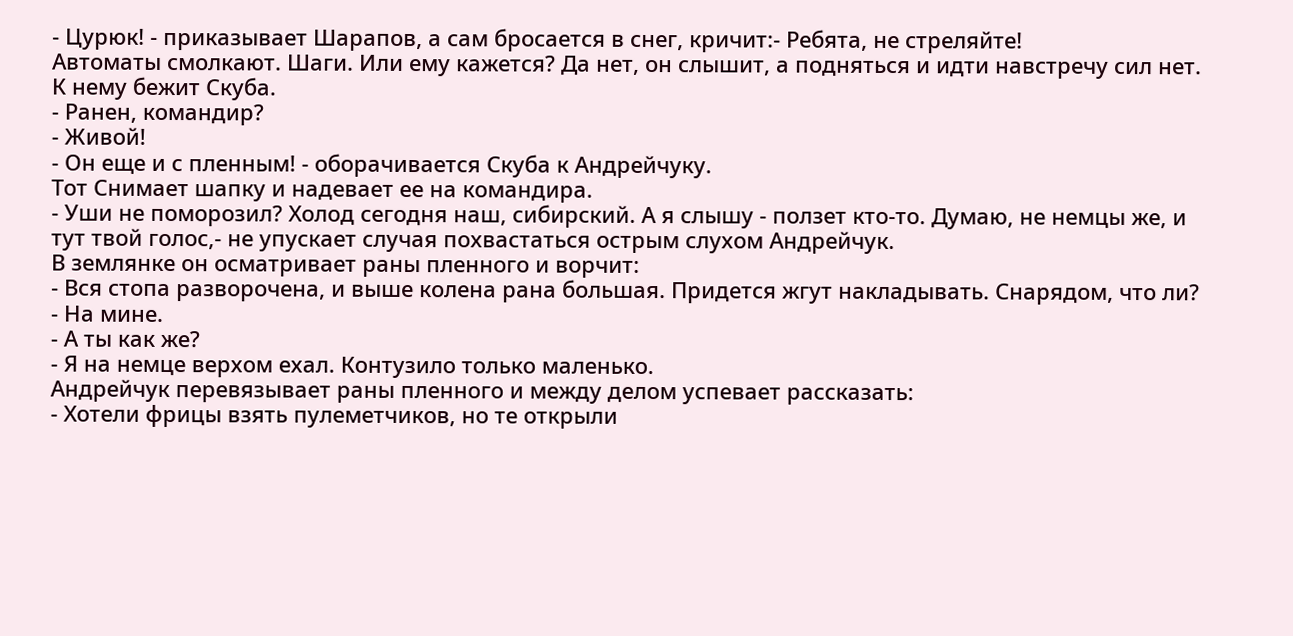- Цурюк! - приказывает Шарапов, а сам бросается в снег, кричит:- Ребята, не стреляйте!
Автоматы смолкают. Шаги. Или ему кажется? Да нет, он слышит, а подняться и идти навстречу сил нет.
К нему бежит Скуба.
- Ранен, командир?
- Живой!
- Он еще и с пленным! - оборачивается Скуба к Андрейчуку.
Тот Снимает шапку и надевает ее на командира.
- Уши не поморозил? Холод сегодня наш, сибирский. А я слышу - ползет кто-то. Думаю, не немцы же, и тут твой голос,- не упускает случая похвастаться острым слухом Андрейчук.
В землянке он осматривает раны пленного и ворчит:
- Вся стопа разворочена, и выше колена рана большая. Придется жгут накладывать. Снарядом, что ли?
- На мине.
- А ты как же?
- Я на немце верхом ехал. Контузило только маленько.
Андрейчук перевязывает раны пленного и между делом успевает рассказать:
- Хотели фрицы взять пулеметчиков, но те открыли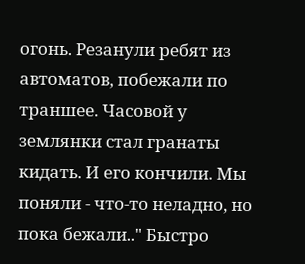огонь. Резанули ребят из автоматов, побежали по траншее. Часовой у землянки стал гранаты кидать. И его кончили. Мы поняли - что-то неладно, но пока бежали.." Быстро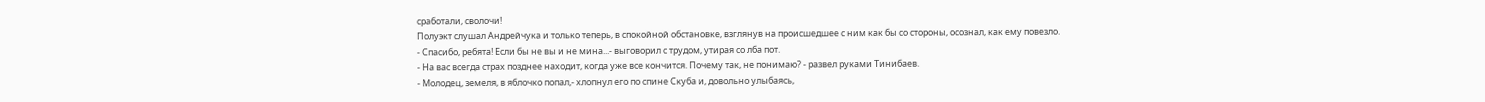сработали, сволочи!
Полуэкт слушал Андрейчука и только теперь, в спокойной обстановке, взглянув на происшедшее с ним как бы со стороны, осознал, как ему повезло.
- Спасибо, ребята! Если бы не вы и не мина...- выговорил с трудом, утирая со лба пот.
- На вас всегда страх позднее находит, когда уже все кончится. Почему так, не понимаю? - развел руками Тинибаев.
- Молодец, земеля, в яблочко попал,- хлопнул его по спине Скуба и, довольно улыбаясь,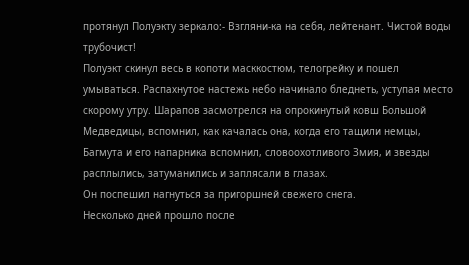протянул Полуэкту зеркало:- Взгляни-ка на себя, лейтенант. Чистой воды трубочист!
Полуэкт скинул весь в копоти масккостюм, телогрейку и пошел умываться. Распахнутое настежь небо начинало бледнеть, уступая место скорому утру. Шарапов засмотрелся на опрокинутый ковш Большой Медведицы, вспомнил, как качалась она, когда его тащили немцы, Багмута и его напарника вспомнил, словоохотливого Змия, и звезды расплылись, затуманились и заплясали в глазах.
Он поспешил нагнуться за пригоршней свежего снега.
Несколько дней прошло после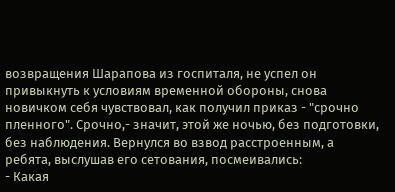возвращения Шарапова из госпиталя, не успел он привыкнуть к условиям временной обороны, снова новичком себя чувствовал, как получил приказ - "срочно пленного". Срочно,- значит, этой же ночью, без подготовки, без наблюдения. Вернулся во взвод расстроенным, а ребята, выслушав его сетования, посмеивались:
- Какая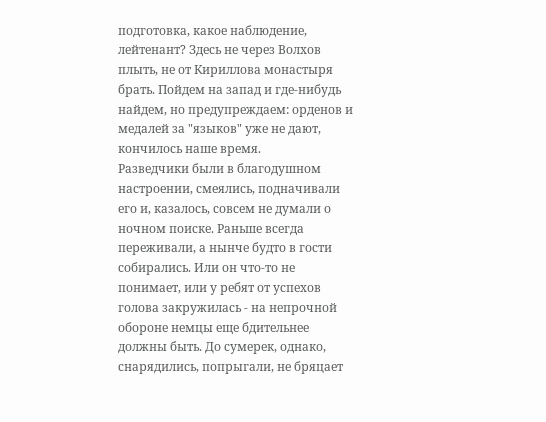подготовка, какое наблюдение, лейтенант? Здесь не через Волхов плыть, не от Кириллова монастыря брать. Пойдем на запад и где-нибудь найдем, но предупреждаем: орденов и медалей за "языков" уже не дают, кончилось наше время.
Разведчики были в благодушном настроении, смеялись, подначивали его и, казалось, совсем не думали о ночном поиске. Раньше всегда переживали, а нынче будто в гости собирались. Или он что-то не понимает, или у ребят от успехов голова закружилась - на непрочной обороне немцы еще бдительнее должны быть. До сумерек, однако, снарядились, попрыгали, не бряцает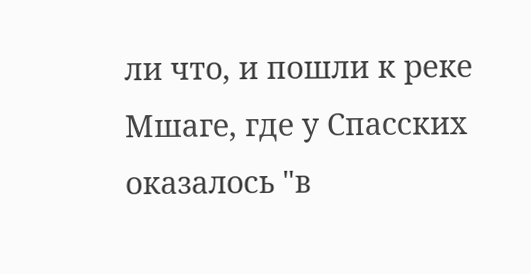ли что, и пошли к реке Мшаге, где у Спасских оказалось "в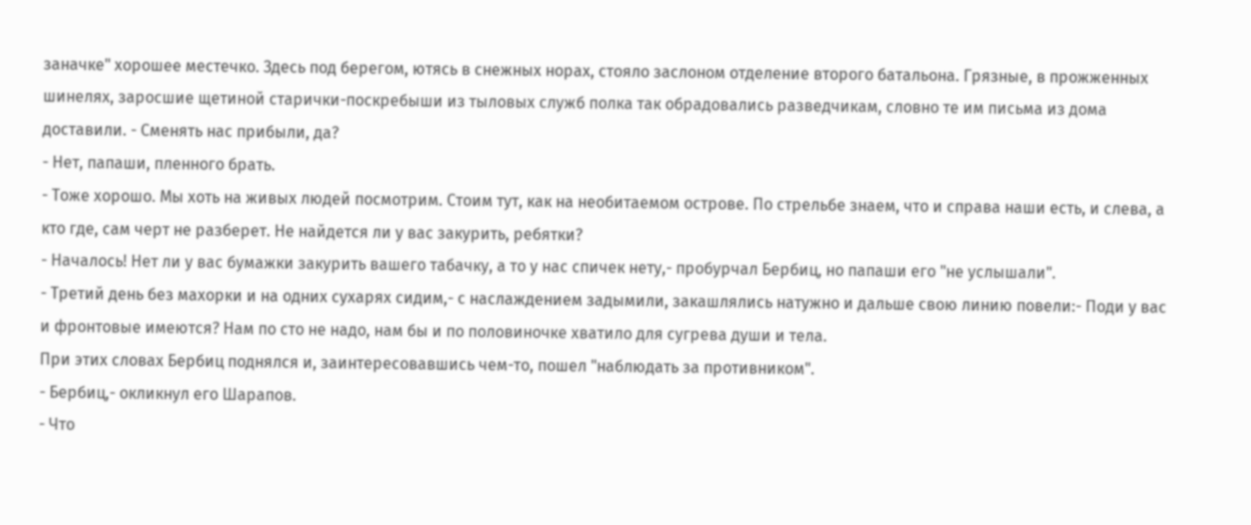заначке" хорошее местечко. Здесь под берегом, ютясь в снежных норах, стояло заслоном отделение второго батальона. Грязные, в прожженных шинелях, заросшие щетиной старички-поскребыши из тыловых служб полка так обрадовались разведчикам, словно те им письма из дома доставили. - Сменять нас прибыли, да?
- Нет, папаши, пленного брать.
- Тоже хорошо. Мы хоть на живых людей посмотрим. Стоим тут, как на необитаемом острове. По стрельбе знаем, что и справа наши есть, и слева, а кто где, сам черт не разберет. Не найдется ли у вас закурить, ребятки?
- Началось! Нет ли у вас бумажки закурить вашего табачку, а то у нас спичек нету,- пробурчал Бербиц, но папаши его "не услышали".
- Третий день без махорки и на одних сухарях сидим,- с наслаждением задымили, закашлялись натужно и дальше свою линию повели:- Поди у вас и фронтовые имеются? Нам по сто не надо, нам бы и по половиночке хватило для сугрева души и тела.
При этих словах Бербиц поднялся и, заинтересовавшись чем-то, пошел "наблюдать за противником".
- Бербиц,- окликнул его Шарапов.
- Что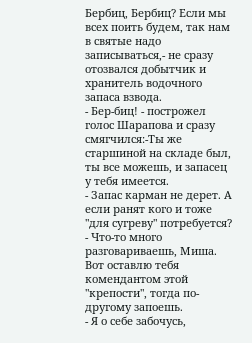Бербиц, Бербиц? Если мы всех поить будем, так нам в святые надо записываться,- не сразу отозвался добытчик и хранитель водочного запаса взвода.
- Бер-биц! - построжел голос Шарапова и сразу смягчился:-Ты же старшиной на складе был, ты все можешь, и запасец у тебя имеется.
- Запас карман не дерет. А если ранят кого и тоже "для сугреву" потребуется?
- Что-то много разговариваешь, Миша. Вот оставлю тебя комендантом этой "крепости", тогда по-другому запоешь.
- Я о себе забочусь,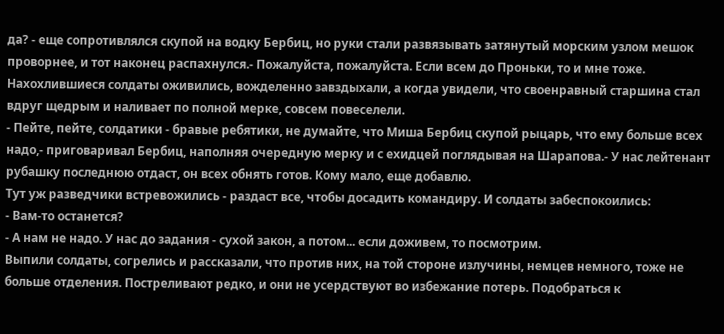да? - еще сопротивлялся скупой на водку Бербиц, но руки стали развязывать затянутый морским узлом мешок проворнее, и тот наконец распахнулся.- Пожалуйста, пожалуйста. Если всем до Проньки, то и мне тоже.
Нахохлившиеся солдаты оживились, вожделенно завздыхали, а когда увидели, что своенравный старшина стал вдруг щедрым и наливает по полной мерке, совсем повеселели.
- Пейте, пейте, солдатики - бравые ребятики, не думайте, что Миша Бербиц скупой рыцарь, что ему больше всех надо,- приговаривал Бербиц, наполняя очередную мерку и с ехидцей поглядывая на Шарапова.- У нас лейтенант рубашку последнюю отдаст, он всех обнять готов. Кому мало, еще добавлю.
Тут уж разведчики встревожились - раздаст все, чтобы досадить командиру. И солдаты забеспокоились:
- Вам-то останется?
- А нам не надо. У нас до задания - сухой закон, а потом... если доживем, то посмотрим.
Выпили солдаты, согрелись и рассказали, что против них, на той стороне излучины, немцев немного, тоже не больше отделения. Постреливают редко, и они не усердствуют во избежание потерь. Подобраться к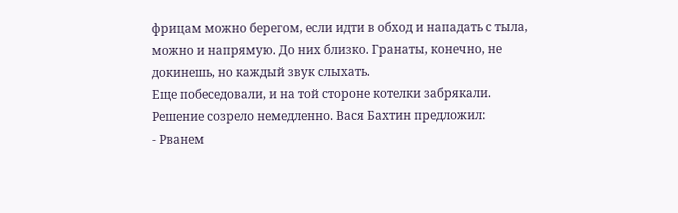фрицам можно берегом, если идти в обход и нападать с тыла, можно и напрямую. До них близко. Гранаты, конечно, не докинешь, но каждый звук слыхать.
Еще побеседовали, и на той стороне котелки забрякали. Решение созрело немедленно. Вася Бахтин предложил:
- Рванем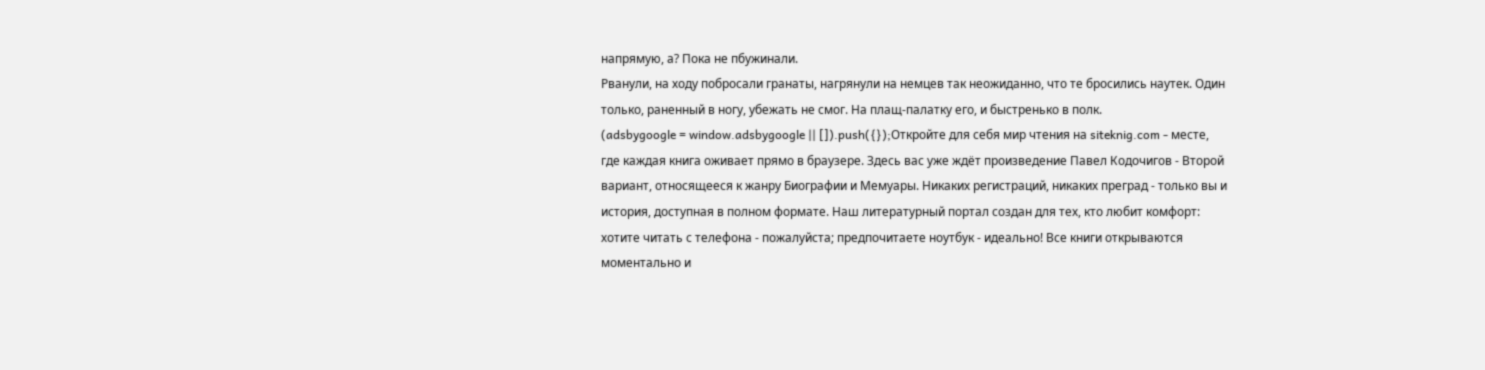напрямую, а? Пока не пбужинали.
Рванули, на ходу побросали гранаты, нагрянули на немцев так неожиданно, что те бросились наутек. Один только, раненный в ногу, убежать не смог. На плащ-палатку его, и быстренько в полк.
(adsbygoogle = window.adsbygoogle || []).push({});Откройте для себя мир чтения на siteknig.com - месте, где каждая книга оживает прямо в браузере. Здесь вас уже ждёт произведение Павел Кодочигов - Второй вариант, относящееся к жанру Биографии и Мемуары. Никаких регистраций, никаких преград - только вы и история, доступная в полном формате. Наш литературный портал создан для тех, кто любит комфорт: хотите читать с телефона - пожалуйста; предпочитаете ноутбук - идеально! Все книги открываются моментально и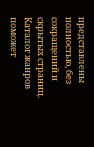представлены полностью, без сокращений и скрытых страниц. Каталог жанров поможет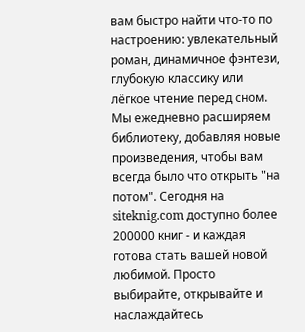вам быстро найти что-то по настроению: увлекательный роман, динамичное фэнтези, глубокую классику или лёгкое чтение перед сном. Мы ежедневно расширяем библиотеку, добавляя новые произведения, чтобы вам всегда было что открыть "на потом". Сегодня на siteknig.com доступно более 200000 книг - и каждая готова стать вашей новой любимой. Просто выбирайте, открывайте и наслаждайтесь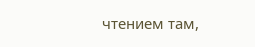чтением там,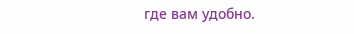где вам удобно.